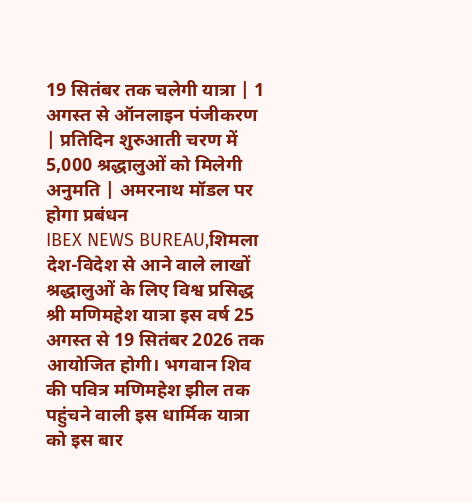19 सितंबर तक चलेगी यात्रा | 1 अगस्त से ऑनलाइन पंजीकरण | प्रतिदिन शुरुआती चरण में 5,000 श्रद्धालुओं को मिलेगी अनुमति | अमरनाथ मॉडल पर होगा प्रबंधन
IBEX NEWS BUREAU,शिमला
देश-विदेश से आने वाले लाखों श्रद्धालुओं के लिए विश्व प्रसिद्ध श्री मणिमहेश यात्रा इस वर्ष 25 अगस्त से 19 सितंबर 2026 तक आयोजित होगी। भगवान शिव की पवित्र मणिमहेश झील तक पहुंचने वाली इस धार्मिक यात्रा को इस बार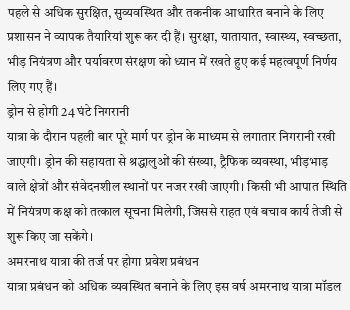पहले से अधिक सुरक्षित, सुव्यवस्थित और तकनीक आधारित बनाने के लिए प्रशासन ने व्यापक तैयारियां शुरू कर दी हैं। सुरक्षा, यातायात, स्वास्थ्य, स्वच्छता, भीड़ नियंत्रण और पर्यावरण संरक्षण को ध्यान में रखते हुए कई महत्वपूर्ण निर्णय लिए गए हैं।
ड्रोन से होगी 24 घंटे निगरानी
यात्रा के दौरान पहली बार पूरे मार्ग पर ड्रोन के माध्यम से लगातार निगरानी रखी जाएगी। ड्रोन की सहायता से श्रद्धालुओं की संख्या, ट्रैफिक व्यवस्था, भीड़भाड़ वाले क्षेत्रों और संवेदनशील स्थानों पर नजर रखी जाएगी। किसी भी आपात स्थिति में नियंत्रण कक्ष को तत्काल सूचना मिलेगी, जिससे राहत एवं बचाव कार्य तेजी से शुरू किए जा सकेंगे।
अमरनाथ यात्रा की तर्ज पर होगा प्रवेश प्रबंधन
यात्रा प्रबंधन को अधिक व्यवस्थित बनाने के लिए इस वर्ष अमरनाथ यात्रा मॉडल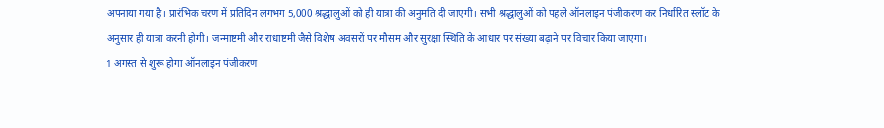अपनाया गया है। प्रारंभिक चरण में प्रतिदिन लगभग 5,000 श्रद्धालुओं को ही यात्रा की अनुमति दी जाएगी। सभी श्रद्धालुओं को पहले ऑनलाइन पंजीकरण कर निर्धारित स्लॉट के अनुसार ही यात्रा करनी होगी। जन्माष्टमी और राधाष्टमी जैसे विशेष अवसरों पर मौसम और सुरक्षा स्थिति के आधार पर संख्या बढ़ाने पर विचार किया जाएगा।
1 अगस्त से शुरू होगा ऑनलाइन पंजीकरण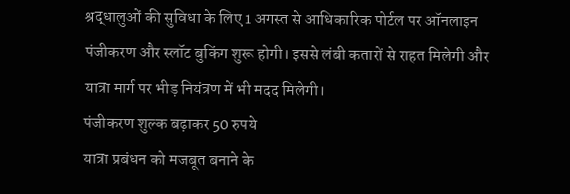श्रद्धालुओं की सुविधा के लिए 1 अगस्त से आधिकारिक पोर्टल पर ऑनलाइन पंजीकरण और स्लॉट बुकिंग शुरू होगी। इससे लंबी कतारों से राहत मिलेगी और यात्रा मार्ग पर भीड़ नियंत्रण में भी मदद मिलेगी।
पंजीकरण शुल्क बढ़ाकर 50 रुपये
यात्रा प्रबंधन को मजबूत बनाने के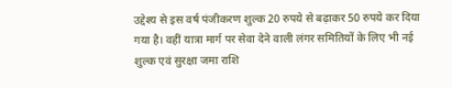उद्देश्य से इस वर्ष पंजीकरण शुल्क 20 रुपये से बढ़ाकर 50 रुपये कर दिया गया है। वहीं यात्रा मार्ग पर सेवा देने वाली लंगर समितियों के लिए भी नई शुल्क एवं सुरक्षा जमा राशि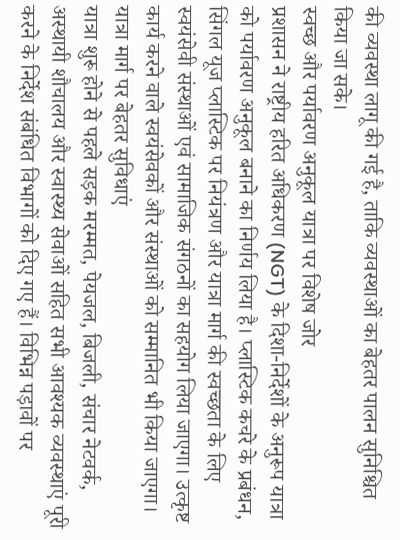की व्यवस्था लागू की गई है, ताकि व्यवस्थाओं का बेहतर पालन सुनिश्चित किया जा सके।
स्वच्छ और पर्यावरण अनुकूल यात्रा पर विशेष जोर
प्रशासन ने राष्ट्रीय हरित अधिकरण (NGT) के दिशा-निर्देशों के अनुरूप यात्रा को पर्यावरण अनुकूल बनाने का निर्णय लिया है। प्लास्टिक कचरे के प्रबंधन, सिंगल यूज प्लास्टिक पर नियंत्रण और यात्रा मार्ग की स्वच्छता के लिए स्वयंसेवी संस्थाओं एवं सामाजिक संगठनों का सहयोग लिया जाएगा। उत्कृष्ट कार्य करने वाले स्वयंसेवकों और संस्थाओं को सम्मानित भी किया जाएगा।
यात्रा मार्ग पर बेहतर सुविधाएं
यात्रा शुरू होने से पहले सड़क मरम्मत, पेयजल, बिजली, संचार नेटवर्क, अस्थायी शौचालय और स्वास्थ्य सेवाओं सहित सभी आवश्यक व्यवस्थाएं पूरी करने के निर्देश संबंधित विभागों को दिए गए हैं। विभिन्न पड़ावों पर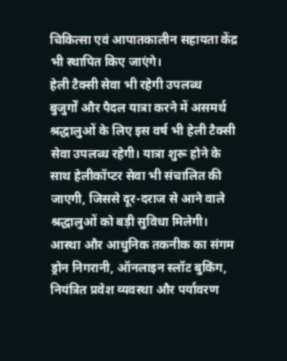चिकित्सा एवं आपातकालीन सहायता केंद्र भी स्थापित किए जाएंगे।
हेली टैक्सी सेवा भी रहेगी उपलब्ध
बुजुर्गों और पैदल यात्रा करने में असमर्थ श्रद्धालुओं के लिए इस वर्ष भी हेली टैक्सी सेवा उपलब्ध रहेगी। यात्रा शुरू होने के साथ हेलीकॉप्टर सेवा भी संचालित की जाएगी, जिससे दूर-दराज से आने वाले श्रद्धालुओं को बड़ी सुविधा मिलेगी।
आस्था और आधुनिक तकनीक का संगम
ड्रोन निगरानी, ऑनलाइन स्लॉट बुकिंग, नियंत्रित प्रवेश व्यवस्था और पर्यावरण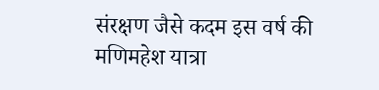संरक्षण जैसे कदम इस वर्ष की मणिमहेश यात्रा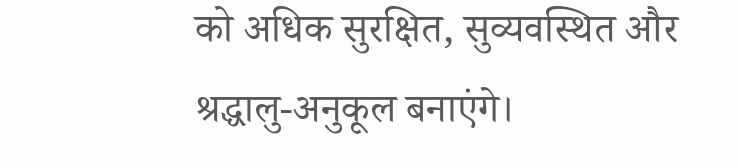को अधिक सुरक्षित, सुव्यवस्थित और श्रद्धालु-अनुकूल बनाएंगे।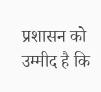प्रशासन को उम्मीद है कि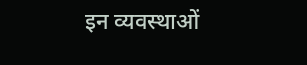इन व्यवस्थाओं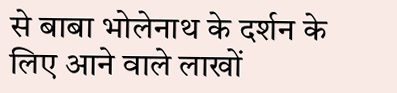से बाबा भोलेनाथ के दर्शन के लिए आने वाले लाखों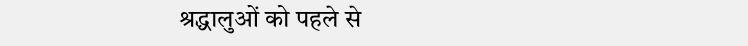श्रद्धालुओं को पहले से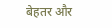बेहतर और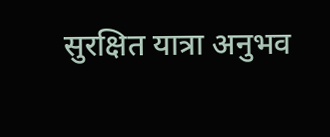सुरक्षित यात्रा अनुभव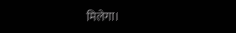मिलेगा।